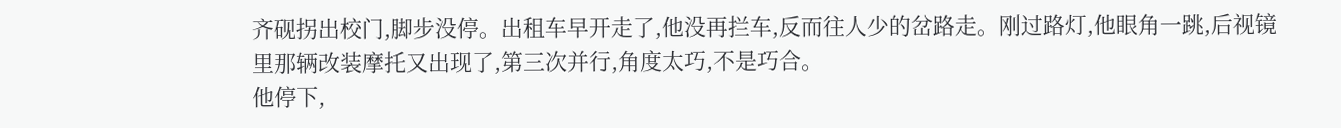齐砚拐出校门,脚步没停。出租车早开走了,他没再拦车,反而往人少的岔路走。刚过路灯,他眼角一跳,后视镜里那辆改装摩托又出现了,第三次并行,角度太巧,不是巧合。
他停下,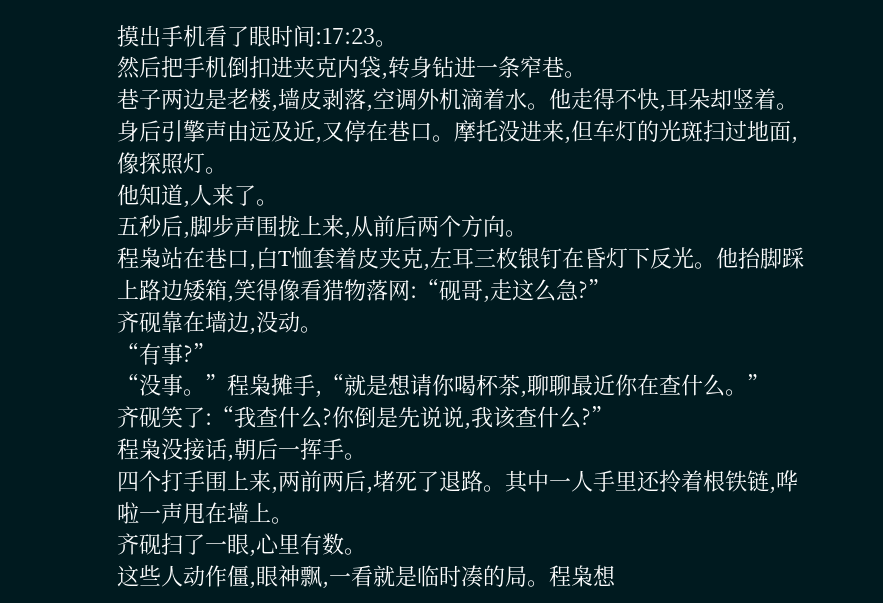摸出手机看了眼时间:17:23。
然后把手机倒扣进夹克内袋,转身钻进一条窄巷。
巷子两边是老楼,墙皮剥落,空调外机滴着水。他走得不快,耳朵却竖着。身后引擎声由远及近,又停在巷口。摩托没进来,但车灯的光斑扫过地面,像探照灯。
他知道,人来了。
五秒后,脚步声围拢上来,从前后两个方向。
程枭站在巷口,白T恤套着皮夹克,左耳三枚银钉在昏灯下反光。他抬脚踩上路边矮箱,笑得像看猎物落网:“砚哥,走这么急?”
齐砚靠在墙边,没动。
“有事?”
“没事。”程枭摊手,“就是想请你喝杯茶,聊聊最近你在查什么。”
齐砚笑了:“我查什么?你倒是先说说,我该查什么?”
程枭没接话,朝后一挥手。
四个打手围上来,两前两后,堵死了退路。其中一人手里还拎着根铁链,哗啦一声甩在墙上。
齐砚扫了一眼,心里有数。
这些人动作僵,眼神飘,一看就是临时凑的局。程枭想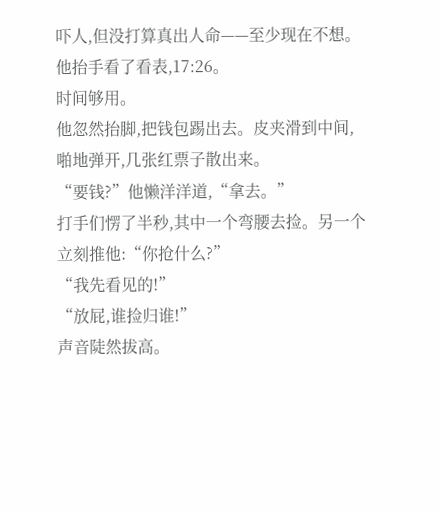吓人,但没打算真出人命——至少现在不想。
他抬手看了看表,17:26。
时间够用。
他忽然抬脚,把钱包踢出去。皮夹滑到中间,啪地弹开,几张红票子散出来。
“要钱?”他懒洋洋道,“拿去。”
打手们愣了半秒,其中一个弯腰去捡。另一个立刻推他:“你抢什么?”
“我先看见的!”
“放屁,谁捡归谁!”
声音陡然拔高。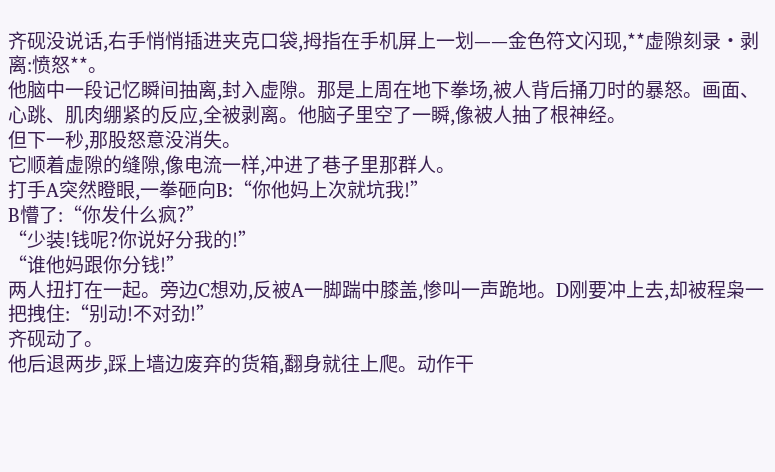齐砚没说话,右手悄悄插进夹克口袋,拇指在手机屏上一划——金色符文闪现,**虚隙刻录·剥离:愤怒**。
他脑中一段记忆瞬间抽离,封入虚隙。那是上周在地下拳场,被人背后捅刀时的暴怒。画面、心跳、肌肉绷紧的反应,全被剥离。他脑子里空了一瞬,像被人抽了根神经。
但下一秒,那股怒意没消失。
它顺着虚隙的缝隙,像电流一样,冲进了巷子里那群人。
打手A突然瞪眼,一拳砸向B:“你他妈上次就坑我!”
B懵了:“你发什么疯?”
“少装!钱呢?你说好分我的!”
“谁他妈跟你分钱!”
两人扭打在一起。旁边C想劝,反被A一脚踹中膝盖,惨叫一声跪地。D刚要冲上去,却被程枭一把拽住:“别动!不对劲!”
齐砚动了。
他后退两步,踩上墙边废弃的货箱,翻身就往上爬。动作干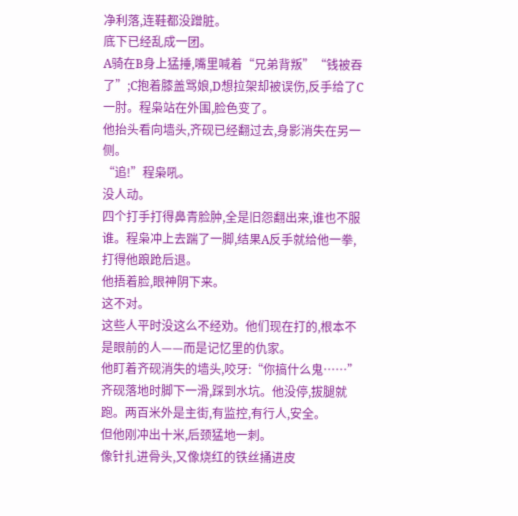净利落,连鞋都没蹭脏。
底下已经乱成一团。
A骑在B身上猛捶,嘴里喊着“兄弟背叛”“钱被吞了”;C抱着膝盖骂娘,D想拉架却被误伤,反手给了C一肘。程枭站在外围,脸色变了。
他抬头看向墙头,齐砚已经翻过去,身影消失在另一侧。
“追!”程枭吼。
没人动。
四个打手打得鼻青脸肿,全是旧怨翻出来,谁也不服谁。程枭冲上去踹了一脚,结果A反手就给他一拳,打得他踉跄后退。
他捂着脸,眼神阴下来。
这不对。
这些人平时没这么不经劝。他们现在打的,根本不是眼前的人——而是记忆里的仇家。
他盯着齐砚消失的墙头,咬牙:“你搞什么鬼……”
齐砚落地时脚下一滑,踩到水坑。他没停,拔腿就跑。两百米外是主街,有监控,有行人,安全。
但他刚冲出十米,后颈猛地一刺。
像针扎进骨头,又像烧红的铁丝捅进皮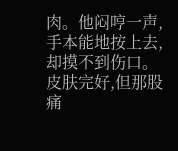肉。他闷哼一声,手本能地按上去,却摸不到伤口。皮肤完好,但那股痛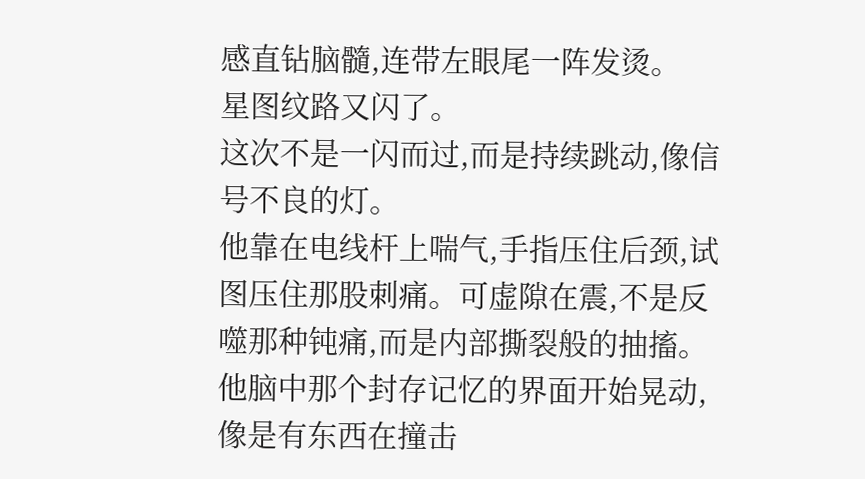感直钻脑髓,连带左眼尾一阵发烫。
星图纹路又闪了。
这次不是一闪而过,而是持续跳动,像信号不良的灯。
他靠在电线杆上喘气,手指压住后颈,试图压住那股刺痛。可虚隙在震,不是反噬那种钝痛,而是内部撕裂般的抽搐。他脑中那个封存记忆的界面开始晃动,像是有东西在撞击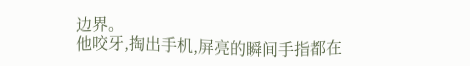边界。
他咬牙,掏出手机,屏亮的瞬间手指都在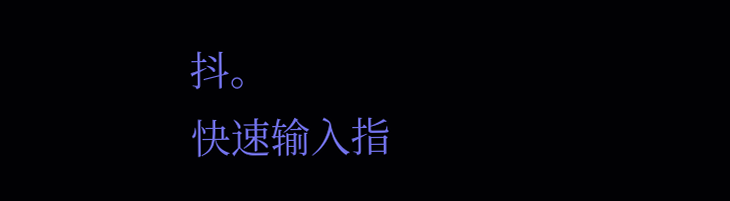抖。
快速输入指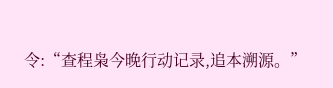令:“查程枭今晚行动记录,追本溯源。”